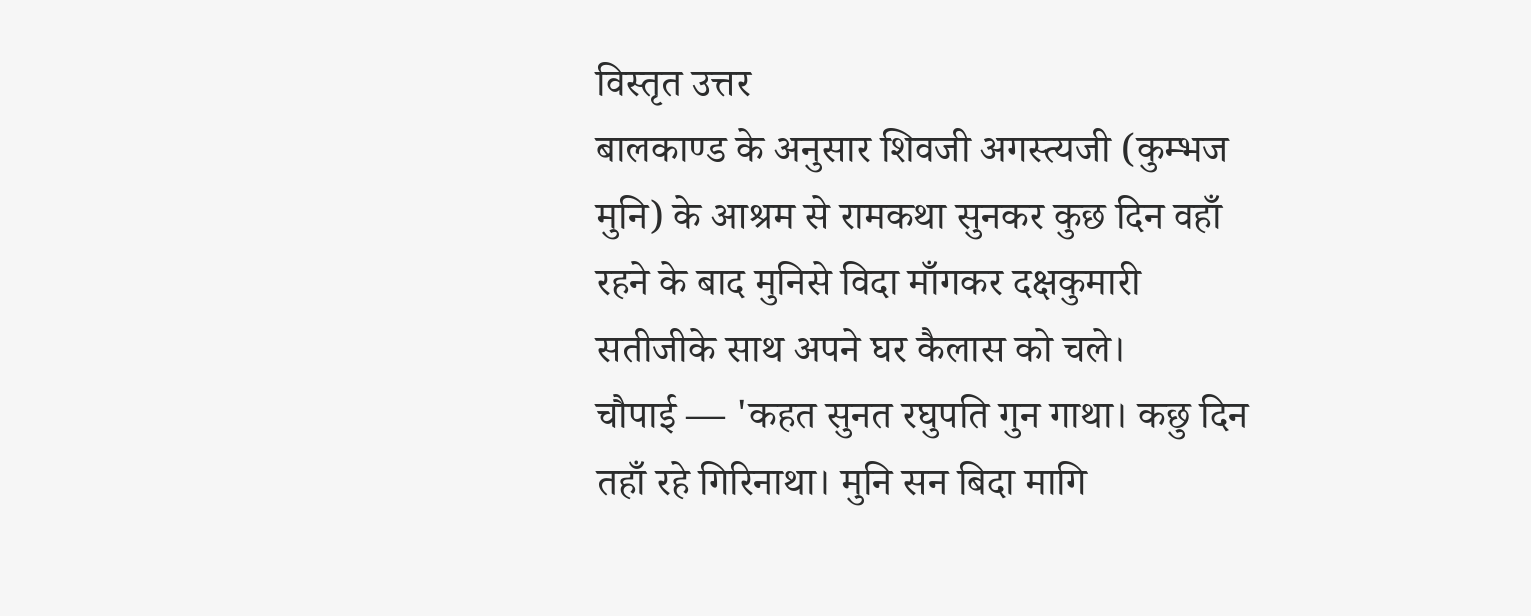विस्तृत उत्तर
बालकाण्ड के अनुसार शिवजी अगस्त्यजी (कुम्भज मुनि) के आश्रम से रामकथा सुनकर कुछ दिन वहाँ रहने के बाद मुनिसे विदा माँगकर दक्षकुमारी सतीजीके साथ अपने घर कैलास को चले।
चौपाई — 'कहत सुनत रघुपति गुन गाथा। कछु दिन तहाँ रहे गिरिनाथा। मुनि सन बिदा मागि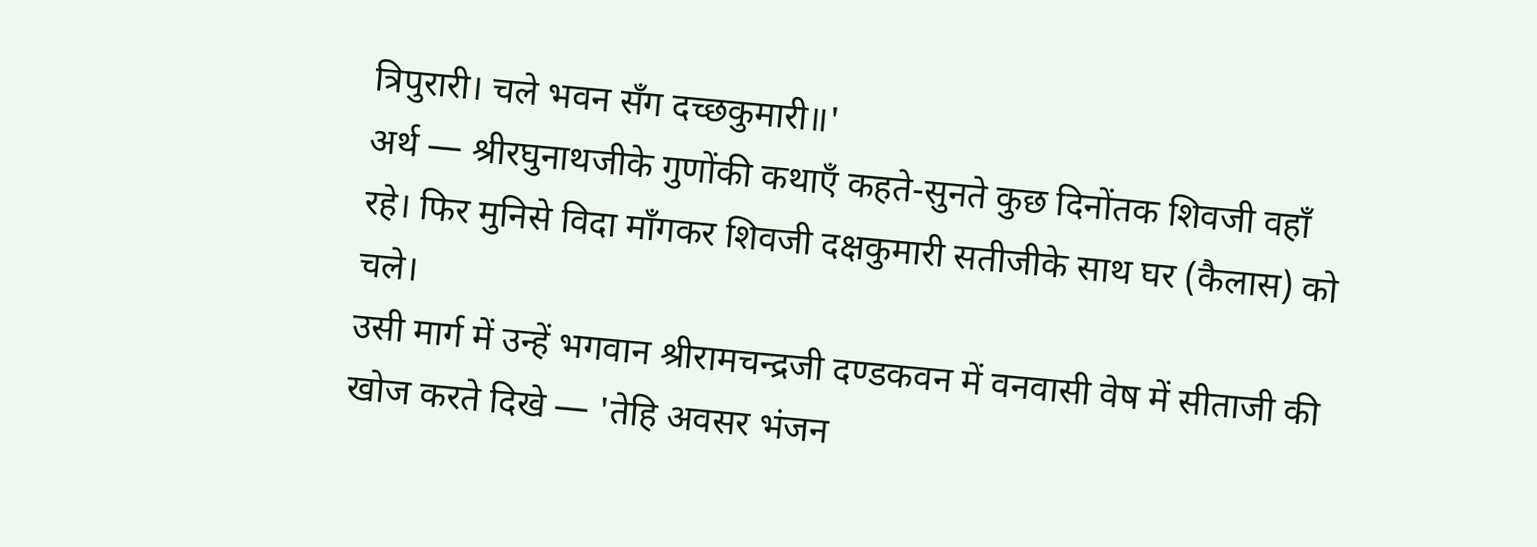त्रिपुरारी। चले भवन सँग दच्छकुमारी॥'
अर्थ — श्रीरघुनाथजीके गुणोंकी कथाएँ कहते-सुनते कुछ दिनोंतक शिवजी वहाँ रहे। फिर मुनिसे विदा माँगकर शिवजी दक्षकुमारी सतीजीके साथ घर (कैलास) को चले।
उसी मार्ग में उन्हें भगवान श्रीरामचन्द्रजी दण्डकवन में वनवासी वेष में सीताजी की खोज करते दिखे — 'तेहि अवसर भंजन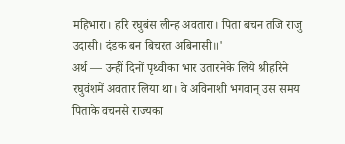महिभारा। हरि रघुबंस लीन्ह अवतारा। पिता बचन तजि राजु उदासी। दंडक बन बिचरत अबिनासी॥'
अर्थ — उन्हीं दिनों पृथ्वीका भार उतारनेके लिये श्रीहरिने रघुवंशमें अवतार लिया था। वे अविनाशी भगवान् उस समय पिताके वचनसे राज्यका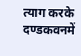त्याग करके दण्डकवनमें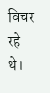विचर रहे थे।